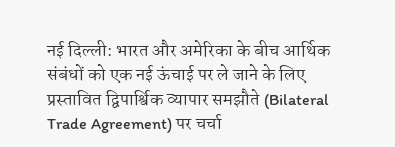नई दिल्ली: भारत और अमेरिका के बीच आर्थिक संबंधों को एक नई ऊंचाई पर ले जाने के लिए प्रस्तावित द्विपार्श्विक व्यापार समझौते (Bilateral Trade Agreement) पर चर्चा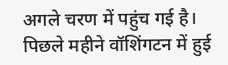अगले चरण में पहुंच गई है। पिछले महीने वॉशिंगटन में हुई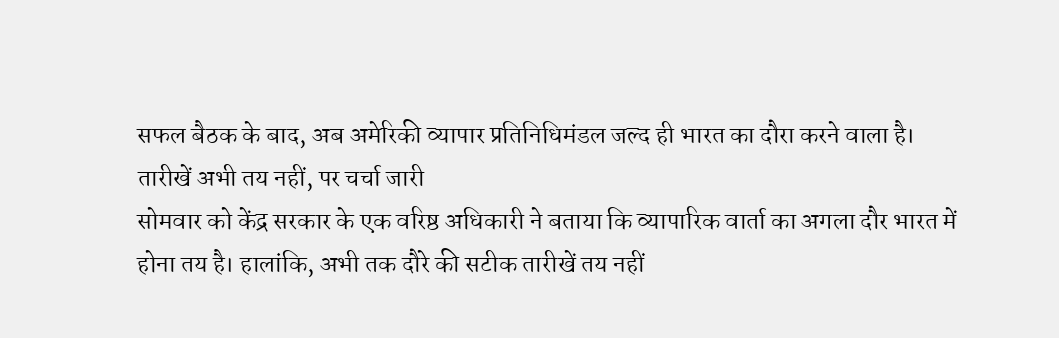सफल बैठक के बाद, अब अमेरिकी व्यापार प्रतिनिधिमंडल जल्द ही भारत का दौरा करने वाला है।
तारीखें अभी तय नहीं, पर चर्चा जारी
सोमवार को केंद्र सरकार के एक वरिष्ठ अधिकारी ने बताया कि व्यापारिक वार्ता का अगला दौर भारत में होना तय है। हालांकि, अभी तक दौरे की सटीक तारीखें तय नहीं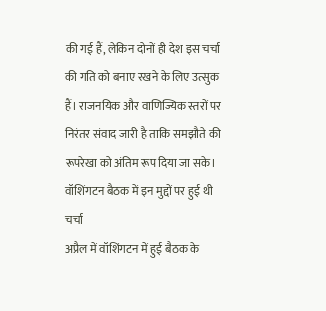की गई हैं, लेकिन दोनों ही देश इस चर्चा की गति को बनाए रखने के लिए उत्सुक हैं। राजनयिक और वाणिज्यिक स्तरों पर निरंतर संवाद जारी है ताकि समझौते की रूपरेखा को अंतिम रूप दिया जा सके।
वॉशिंगटन बैठक में इन मुद्दों पर हुई थी चर्चा
अप्रैल में वॉशिंगटन में हुई बैठक के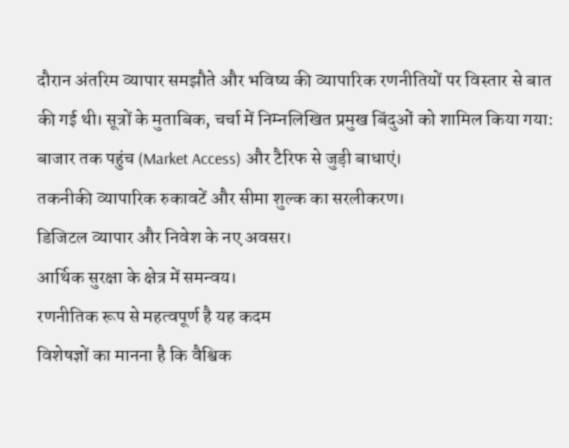दौरान अंतरिम व्यापार समझौते और भविष्य की व्यापारिक रणनीतियों पर विस्तार से बात की गई थी। सूत्रों के मुताबिक, चर्चा में निम्नलिखित प्रमुख बिंदुओं को शामिल किया गया:
बाजार तक पहुंच (Market Access) और टैरिफ से जुड़ी बाधाएं।
तकनीकी व्यापारिक रुकावटें और सीमा शुल्क का सरलीकरण।
डिजिटल व्यापार और निवेश के नए अवसर।
आर्थिक सुरक्षा के क्षेत्र में समन्वय।
रणनीतिक रूप से महत्वपूर्ण है यह कदम
विशेषज्ञों का मानना है कि वैश्विक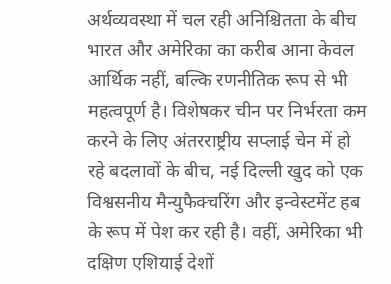अर्थव्यवस्था में चल रही अनिश्चितता के बीच भारत और अमेरिका का करीब आना केवल आर्थिक नहीं, बल्कि रणनीतिक रूप से भी महत्वपूर्ण है। विशेषकर चीन पर निर्भरता कम करने के लिए अंतरराष्ट्रीय सप्लाई चेन में हो रहे बदलावों के बीच, नई दिल्ली खुद को एक विश्वसनीय मैन्युफैक्चरिंग और इन्वेस्टमेंट हब के रूप में पेश कर रही है। वहीं, अमेरिका भी दक्षिण एशियाई देशों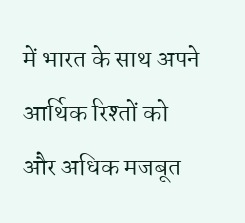में भारत के साथ अपने आर्थिक रिश्तों को और अधिक मजबूत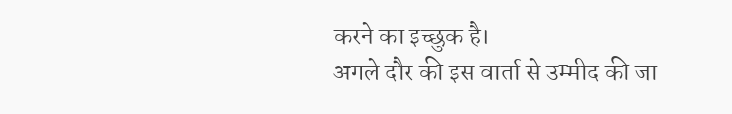करने का इच्छुक है।
अगले दौर की इस वार्ता से उम्मीद की जा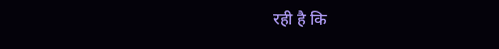रही है कि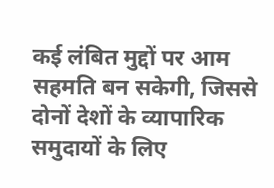कई लंबित मुद्दों पर आम सहमति बन सकेगी, जिससे दोनों देशों के व्यापारिक समुदायों के लिए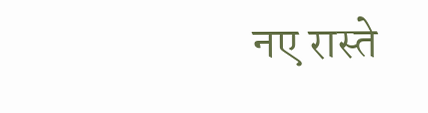नए रास्ते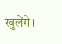खुलेंगे।